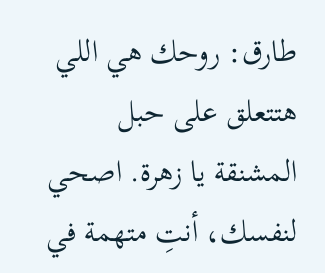طارق: روحك هي اللي هتتعلق على حبل المشنقة يا زهرة. اصحي لنفسك، أنتِ متهمة في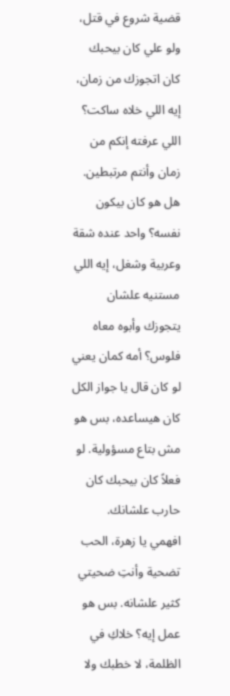قضية شروع في قتل، ولو علي كان بيحبك كان اتجوزك من زمان، إيه اللي خلاه ساكت؟ اللي عرفته إنكم من زمان وأنتم مرتبطين. هل هو كان بيكون نفسه؟ واحد عنده شقة وعربية وشغل، إيه اللي مستنيه علشان يتجوزك وأبوه معاه فلوس؟ أمه كمان يعني لو كان قال يا جواز الكل كان هيساعده، بس هو مش بتاع مسؤولية. لو فعلاً كان بيحبك كان حارب علشانك.
افهمي يا زهرة، الحب تضحية وأنتِ ضحيتي كثير علشانه. بس هو عمل إيه؟ خلاكِ في الظلمة، لا خطبك ولا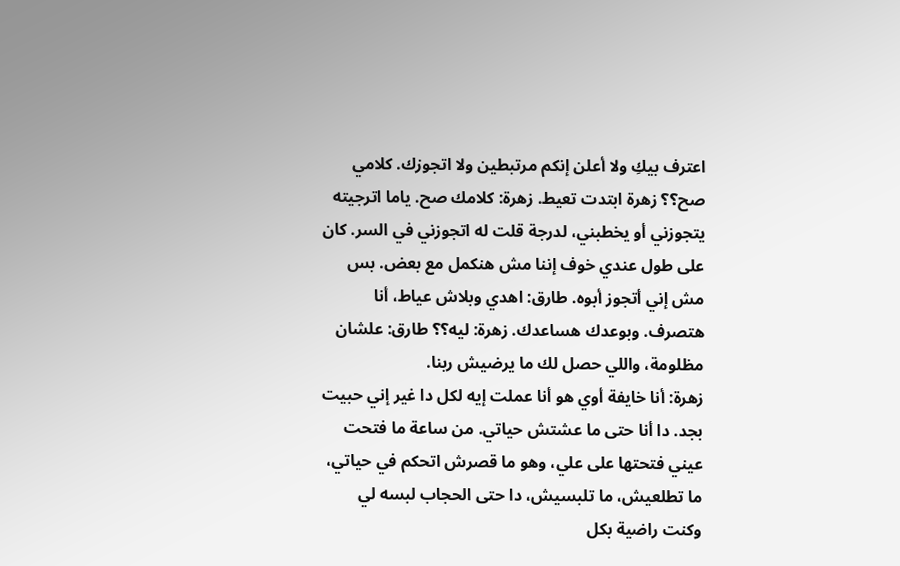اعترف بيكِ ولا أعلن إنكم مرتبطين ولا اتجوزك. كلامي صح؟؟ زهرة ابتدت تعيط. زهرة: كلامك صح. ياما اترجيته يتجوزني أو يخطبني، لدرجة قلت له اتجوزني في السر. كان على طول عندي خوف إننا مش هنكمل مع بعض. بس مش إني أتجوز أبوه. طارق: اهدي وبلاش عياط، أنا هتصرف. وبوعدك هساعدك. زهرة: ليه؟؟ طارق: علشان مظلومة، واللي حصل لك ما يرضيش ربنا.
زهرة: أنا خايفة أوي هو أنا عملت إيه لكل دا غير إني حبيت بجد. دا أنا حتى ما عشتش حياتي. من ساعة ما فتحت عيني فتحتها على علي، وهو ما قصرش اتحكم في حياتي، ما تطلعيش، ما تلبسيش، دا حتى الحجاب لبسه لي وكنت راضية بكل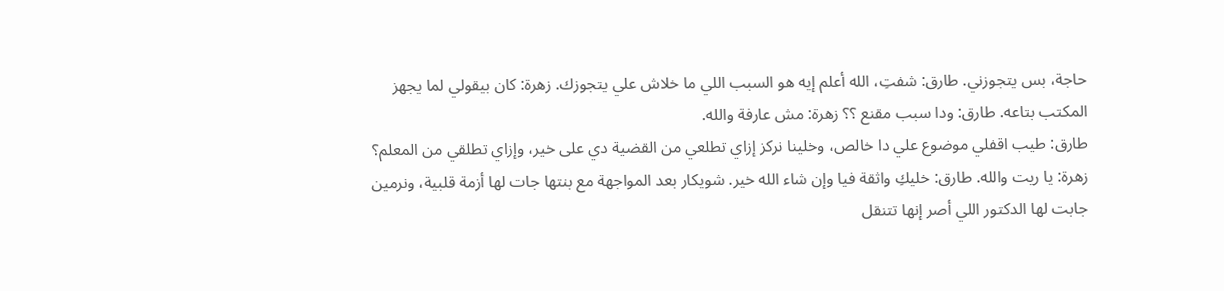حاجة، بس يتجوزني. طارق: شفتِ، الله أعلم إيه هو السبب اللي ما خلاش علي يتجوزك. زهرة: كان بيقولي لما يجهز المكتب بتاعه. طارق: ودا سبب مقنع ؟؟ زهرة: مش عارفة والله.
طارق: طيب اقفلي موضوع علي دا خالص، وخلينا نركز إزاي تطلعي من القضية دي على خير، وإزاي تطلقي من المعلم؟ زهرة: يا ريت والله. طارق: خليكِ واثقة فيا وإن شاء الله خير. شويكار بعد المواجهة مع بنتها جات لها أزمة قلبية، ونرمين جابت لها الدكتور اللي أصر إنها تتنقل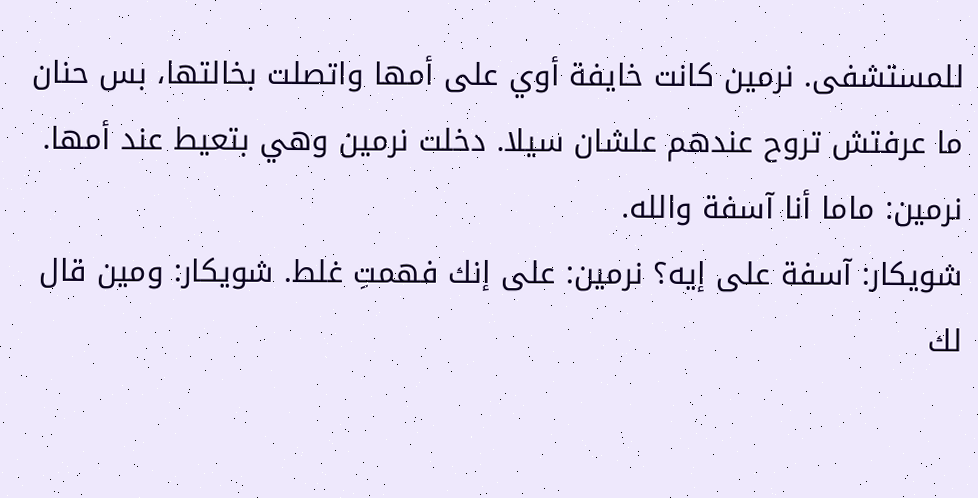للمستشفى. نرمين كانت خايفة أوي على أمها واتصلت بخالتها، بس حنان ما عرفتش تروح عندهم علشان سيلا. دخلت نرمين وهي بتعيط عند أمها. نرمين: ماما أنا آسفة والله.
شويكار: آسفة على إيه؟ نرمين: على إنك فهمتِ غلط. شويكار: ومين قال لك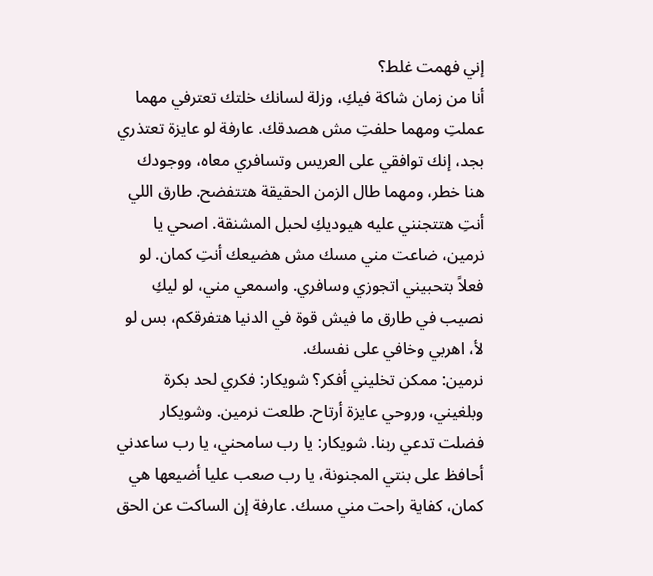إني فهمت غلط؟
أنا من زمان شاكة فيكِ، وزلة لسانك خلتك تعترفي مهما عملتِ ومهما حلفتِ مش هصدقك. عارفة لو عايزة تعتذري بجد، إنك توافقي على العريس وتسافري معاه، ووجودك هنا خطر، ومهما طال الزمن الحقيقة هتتفضح. طارق اللي أنتِ هتتجنني عليه هيوديكِ لحبل المشنقة. اصحي يا نرمين، ضاعت مني مسك مش هضيعك أنتِ كمان. لو فعلاً بتحبيني اتجوزي وسافري. واسمعي مني، لو ليكِ نصيب في طارق ما فيش قوة في الدنيا هتفرقكم، بس لو لأ، اهربي وخافي على نفسك.
نرمين: ممكن تخليني أفكر؟ شويكار: فكري لحد بكرة وبلغيني، وروحي عايزة أرتاح. طلعت نرمين. وشويكار فضلت تدعي ربنا. شويكار: يا رب سامحني، يا رب ساعدني أحافظ على بنتي المجنونة، يا رب صعب عليا أضيعها هي كمان، كفاية راحت مني مسك. عارفة إن الساكت عن الحق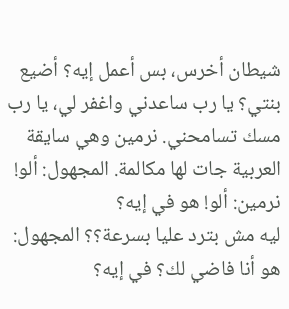شيطان أخرس، بس أعمل إيه؟ أضيع بنتي؟ يا رب ساعدني واغفر لي، يا رب مسك تسامحني. نرمين وهي سايقة العربية جات لها مكالمة. المجهول: ألو! نرمين: ألو! هو في إيه؟
ليه مش بترد عليا بسرعة؟؟ المجهول: هو أنا فاضي لك؟ في إيه؟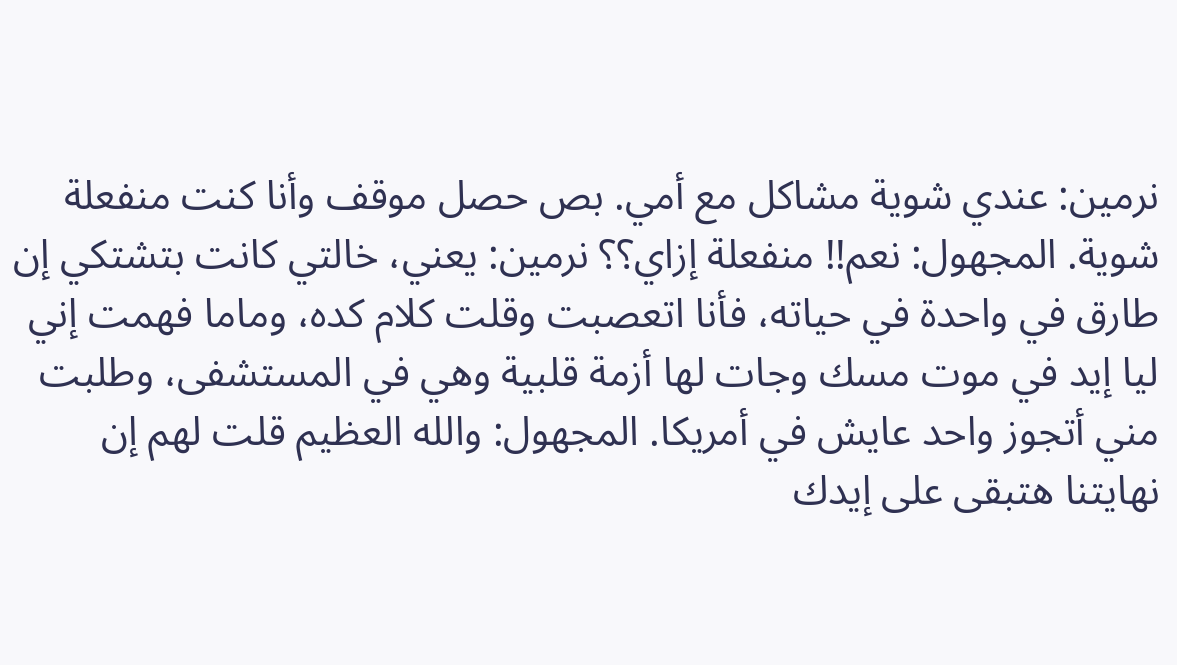نرمين: عندي شوية مشاكل مع أمي. بص حصل موقف وأنا كنت منفعلة شوية. المجهول: نعم!! منفعلة إزاي؟؟ نرمين: يعني، خالتي كانت بتشتكي إن طارق في واحدة في حياته، فأنا اتعصبت وقلت كلام كده، وماما فهمت إني ليا إيد في موت مسك وجات لها أزمة قلبية وهي في المستشفى، وطلبت مني أتجوز واحد عايش في أمريكا. المجهول: والله العظيم قلت لهم إن نهايتنا هتبقى على إيدك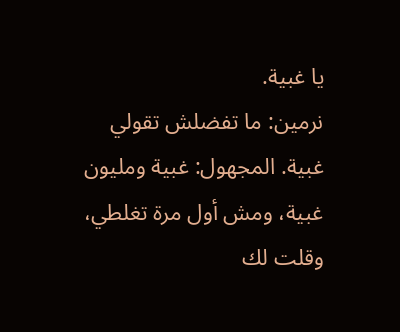يا غبية.
نرمين: ما تفضلش تقولي غبية. المجهول: غبية ومليون غبية، ومش أول مرة تغلطي، وقلت لك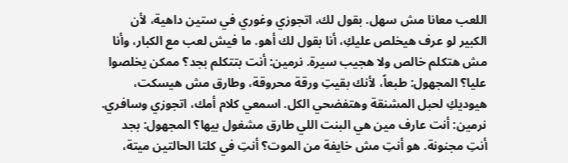اللعب معانا مش سهل. بقول لك، اتجوزي وغوري في ستين داهية، لأن الكبير لو عرف هيخلص عليكِ، أنا بقول لك أهو. ما فيش لعب مع الكبار، وأنا مش هتكلم خالص ولا هجيب سيرة. نرمين: أنت بتتكلم بجد؟ ممكن يخلصوا عليا؟ المجهول: طبعاً، لأنك بقيتِ ورقة محروقة، وطارق مش هيسكت، هيوديكِ لحبل المشنقة وهتفضحي الكل. اسمعي كلام أمك، اتجوزي وسافري.
نرمين: أنت عارف مين هي البنت اللي طارق مشغول بيها؟ المجهول: بجد أنتِ مجنونة. هو أنتِ مش خايفة من الموت؟ أنتِ في كلتا الحالتين ميتة،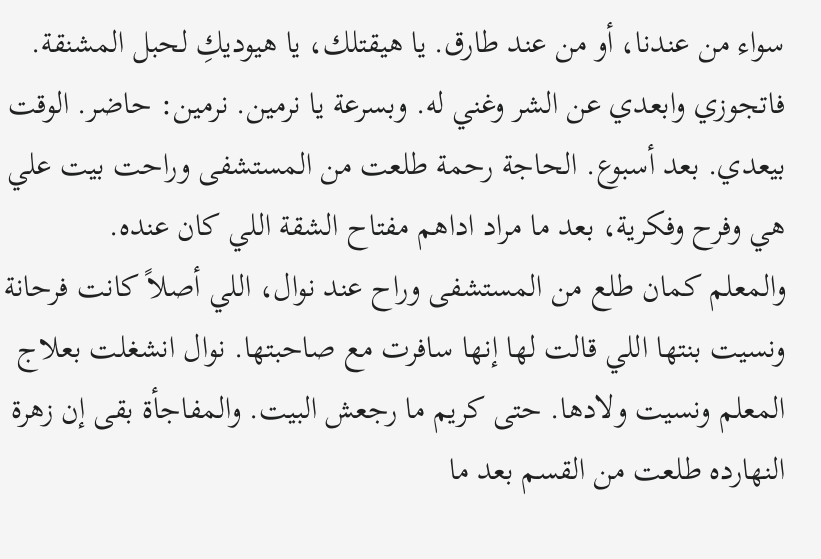سواء من عندنا، أو من عند طارق. يا هيقتلك، يا هيوديكِ لحبل المشنقة. فاتجوزي وابعدي عن الشر وغني له. وبسرعة يا نرمين. نرمين: حاضر. الوقت بيعدي. بعد أسبوع. الحاجة رحمة طلعت من المستشفى وراحت بيت علي هي وفرح وفكرية، بعد ما مراد اداهم مفتاح الشقة اللي كان عنده.
والمعلم كمان طلع من المستشفى وراح عند نوال، اللي أصلاً كانت فرحانة ونسيت بنتها اللي قالت لها إنها سافرت مع صاحبتها. نوال انشغلت بعلاج المعلم ونسيت ولادها. حتى كريم ما رجعش البيت. والمفاجأة بقى إن زهرة النهارده طلعت من القسم بعد ما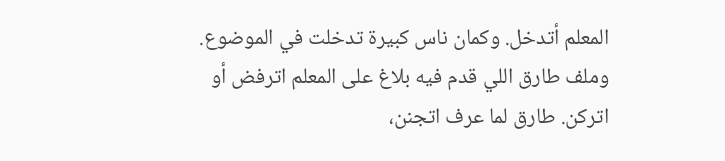المعلم أتدخل. وكمان ناس كبيرة تدخلت في الموضوع. وملف طارق اللي قدم فيه بلاغ على المعلم اترفض أو اتركن. طارق لما عرف اتجنن،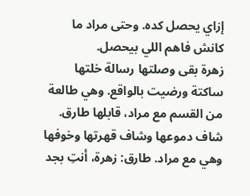إزاي يحصل كده. وحتى مراد ما كانش فاهم اللي بيحصل.
زهرة بقى وصلتها رسالة خلتها ساكتة ورضيت بالواقع. وهي طالعة من القسم مع مراد، قابلها طارق. شاف دموعها وشاف قهرتها وخوفها وهي مع مراد. طارق: زهرة، أنتِ بجد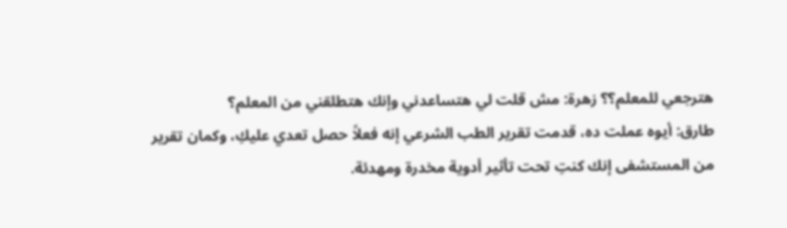هترجعي للمعلم؟؟ زهرة: مش قلت لي هتساعدني وإنك هتطلقني من المعلم؟
طارق: أيوه عملت ده، قدمت تقرير الطب الشرعي إنه فعلاً حصل تعدي عليكِ، وكمان تقرير من المستشفى إنك كنتِ تحت تأثير أدوية مخدرة ومهدئة.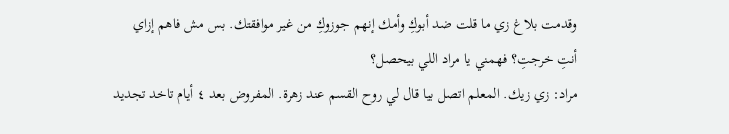وقدمت بلاغ زي ما قلت ضد أبوكِ وأمك إنهم جوزوكِ من غير موافقتك. بس مش فاهم إزاي أنتِ خرجتِ؟ فهمني يا مراد اللي بيحصل؟
مراد: زي زيك. المعلم اتصل بيا قال لي روح القسم عند زهرة. المفروض بعد ٤ أيام تاخد تجديد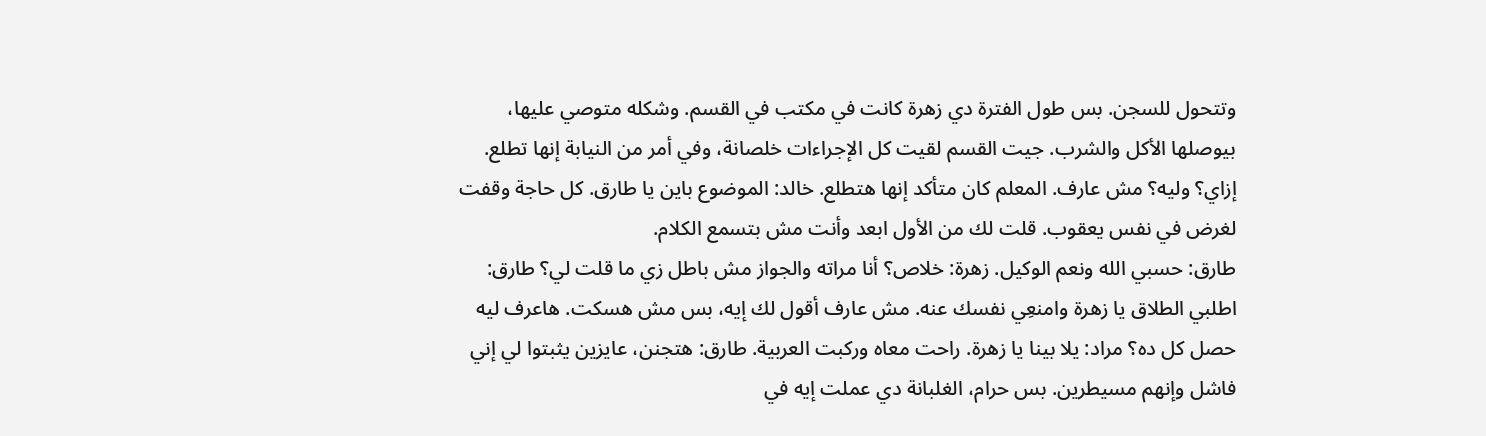وتتحول للسجن. بس طول الفترة دي زهرة كانت في مكتب في القسم. وشكله متوصي عليها، بيوصلها الأكل والشرب. جيت القسم لقيت كل الإجراءات خلصانة، وفي أمر من النيابة إنها تطلع. إزاي؟ وليه؟ مش عارف. المعلم كان متأكد إنها هتطلع. خالد: الموضوع باين يا طارق. كل حاجة وقفت لغرض في نفس يعقوب. قلت لك من الأول ابعد وأنت مش بتسمع الكلام.
طارق: حسبي الله ونعم الوكيل. زهرة: خلاص؟ أنا مراته والجواز مش باطل زي ما قلت لي؟ طارق: اطلبي الطلاق يا زهرة وامنعِي نفسك عنه. مش عارف أقول لك إيه، بس مش هسكت. هاعرف ليه حصل كل ده؟ مراد: يلا بينا يا زهرة. راحت معاه وركبت العربية. طارق: هتجنن، عايزين يثبتوا لي إني فاشل وإنهم مسيطرين. بس حرام، الغلبانة دي عملت إيه في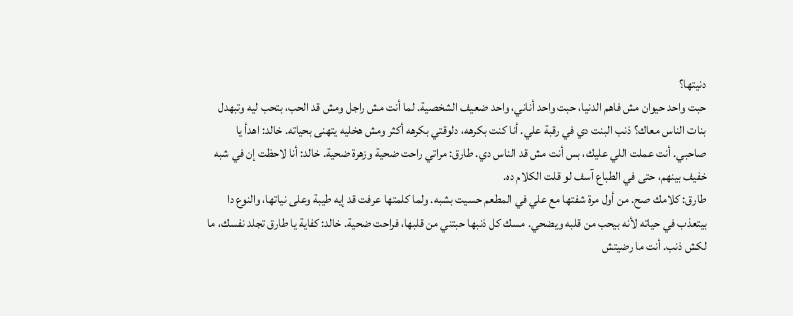دنيتها؟
حبت واحد حيوان مش فاهم الدنيا، حبت واحد أناني، واحد ضعيف الشخصية. لما أنت مش راجل ومش قد الحب، بتحب ليه وتبهدل بنات الناس معاك؟ ذنب البنت دي في رقبة علي. أنا كنت بكرهه، دلوقتي بكرهه أكثر ومش هخليه يتهنى بحياته. خالد: اهدأ يا صاحبي. أنت عملت اللي عليك، بس أنت مش قد الناس دي. طارق: مراتي راحت ضحية وزهرة ضحية. خالد: أنا لاحظت إن في شبه خفيف بينهم، حتى في الطباع آسف لو قلت الكلام ده.
طارق: كلامك صح. من أول مرة شفتها مع علي في المطعم حسيت بشبه. ولما كلمتها عرفت قد إيه طيبة وعلى نياتها، والنوع دا بيتعذب في حياته لأنه بيحب من قلبه ويضحي. مسك كل ذنبها حبتني من قلبها، فراحت ضحية. خالد: كفاية يا طارق تجلد نفسك، ما لكش ذنب. أنت ما رضيتش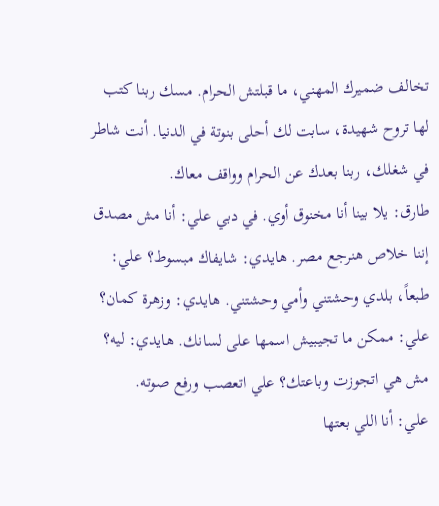تخالف ضميرك المهني، ما قبلتش الحرام. مسك ربنا كتب لها تروح شهيدة، سابت لك أحلى بنوتة في الدنيا. أنت شاطر في شغلك، ربنا بعدك عن الحرام وواقف معاك.
طارق: يلا بينا أنا مخنوق أوي. في دبي علي: أنا مش مصدق إننا خلاص هنرجع مصر. هايدي: شايفاك مبسوط؟ علي: طبعاً، بلدي وحشتني وأمي وحشتني. هايدي: وزهرة كمان؟ علي: ممكن ما تجيبيش اسمها على لسانك. هايدي: ليه؟ مش هي اتجوزت وباعتك؟ علي اتعصب ورفع صوته.
علي: أنا اللي بعتها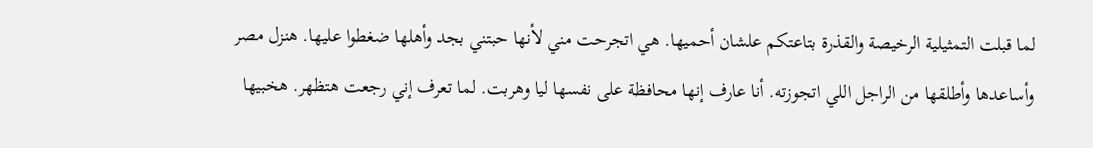لما قبلت التمثيلية الرخيصة والقذرة بتاعتكم علشان أحميها. هي اتجرحت مني لأنها حبتني بجد وأهلها ضغطوا عليها. هنزل مصر وأساعدها وأطلقها من الراجل اللي اتجوزته. أنا عارف إنها محافظة على نفسها ليا وهربت. لما تعرف إني رجعت هتظهر. هخبيها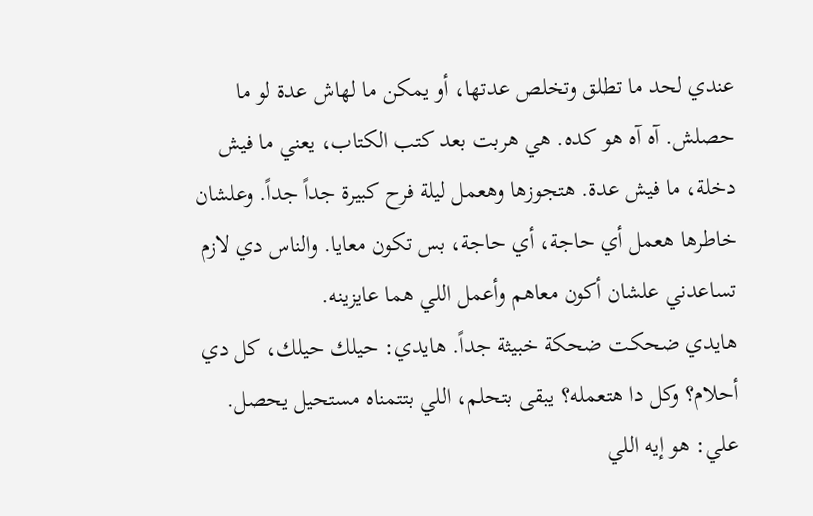عندي لحد ما تطلق وتخلص عدتها، أو يمكن ما لهاش عدة لو ما حصلش. آه آه هو كده. هي هربت بعد كتب الكتاب، يعني ما فيش دخلة، ما فيش عدة. هتجوزها وهعمل ليلة فرح كبيرة جداً جداً. وعلشان خاطرها هعمل أي حاجة، أي حاجة، بس تكون معايا. والناس دي لازم تساعدني علشان أكون معاهم وأعمل اللي هما عايزينه.
هايدي ضحكت ضحكة خبيثة جداً. هايدي: حيلك حيلك، كل دي أحلام؟ وكل دا هتعمله؟ يبقى بتحلم، اللي بتتمناه مستحيل يحصل. علي: هو إيه اللي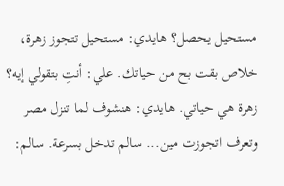مستحيل يحصل؟ هايدي: مستحيل تتجوز زهرة، خلاص بقت بح من حياتك. علي: أنتِ بتقولي إيه؟ زهرة هي حياتي. هايدي: هنشوف لما تنزل مصر وتعرف اتجوزت مين... سالم تدخل بسرعة. سالم: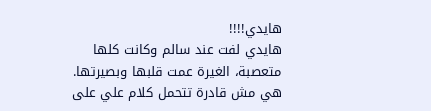هايدي!!!!
هايدي لفت عند سالم وكانت كلها متعصبة، الغيرة عمت قلبها وبصيرتها. هي مش قادرة تتحمل كلام علي على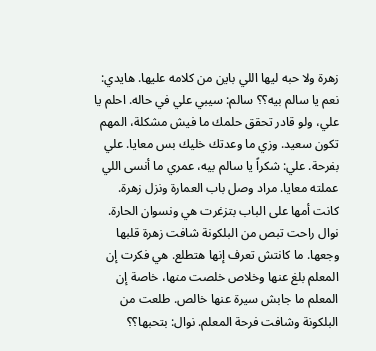زهرة ولا حبه ليها اللي باين من كلامه عليها. هايدي: نعم يا سالم بيه؟؟ سالم: سيبي علي في حاله. احلم يا علي، ولو قادر تحقق حلمك ما فيش مشكلة، المهم تكون سعيد. وزي ما وعدتك خليك بس معايا. علي بفرحة. علي: شكراً يا سالم بيه، عمري ما أنسى اللي عملته معايا. مراد وصل باب العمارة ونزل زهرة.
كانت أمها على الباب بتزغرت هي ونسوان الحارة. نوال راحت تبص من البلكونة شافت زهرة قلبها وجعها. ما كانتش تعرف إنها هتطلع. هي فكرت إن المعلم بلغ عنها وخلاص خلصت منها، خاصة إن المعلم ما جابش سيرة عنها خالص. طلعت من البلكونة وشافت فرحة المعلم. نوال: بتحبها؟؟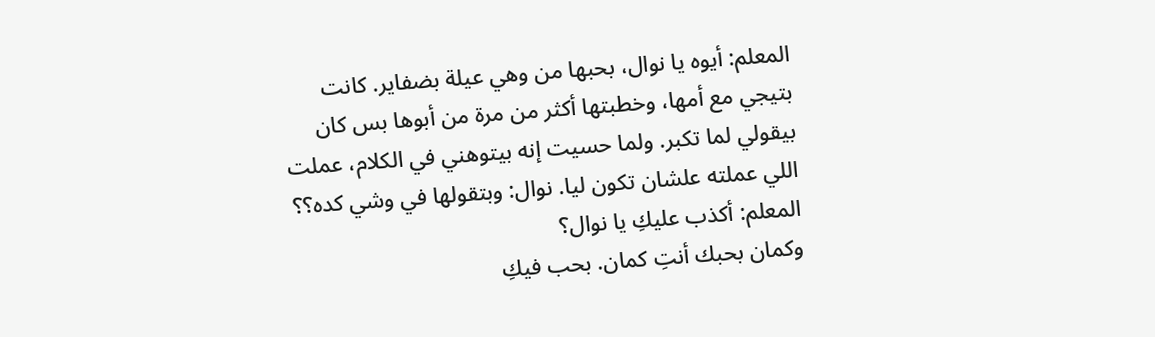المعلم: أيوه يا نوال، بحبها من وهي عيلة بضفاير. كانت بتيجي مع أمها، وخطبتها أكثر من مرة من أبوها بس كان بيقولي لما تكبر. ولما حسيت إنه بيتوهني في الكلام، عملت اللي عملته علشان تكون ليا. نوال: وبتقولها في وشي كده؟؟ المعلم: أكذب عليكِ يا نوال؟
وكمان بحبك أنتِ كمان. بحب فيكِ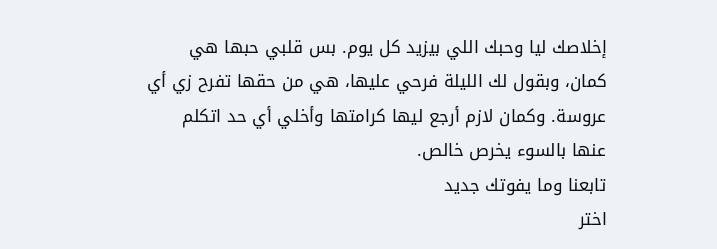إخلاصك ليا وحبك اللي بيزيد كل يوم. بس قلبي حبها هي كمان، وبقول لك الليلة فرحي عليها، هي من حقها تفرح زي أي عروسة. وكمان لازم أرجع ليها كرامتها وأخلي أي حد اتكلم عنها بالسوء يخرص خالص.
تابعنا وما يفوتك جديد
اختر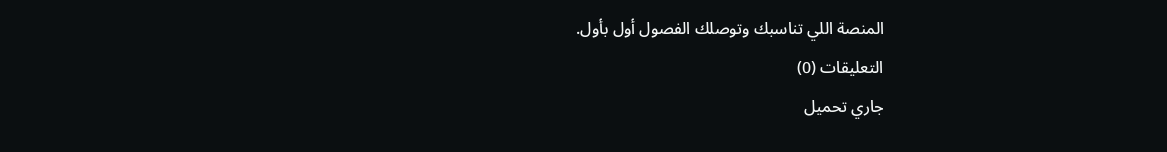المنصة اللي تناسبك وتوصلك الفصول أول بأول.
التعليقات (0)
جاري تحميل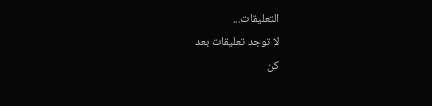التعليقات...
لا توجد تعليقات بعد
كن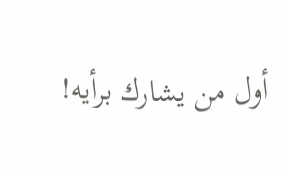أول من يشارك برأيه!